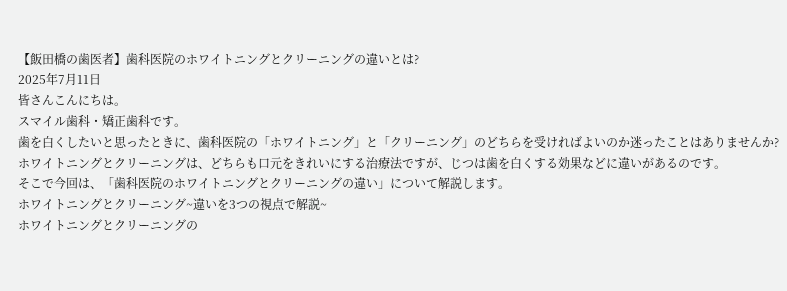【飯田橋の歯医者】歯科医院のホワイトニングとクリーニングの違いとは?
2025年7月11日
皆さんこんにちは。
スマイル歯科・矯正歯科です。
歯を白くしたいと思ったときに、歯科医院の「ホワイトニング」と「クリーニング」のどちらを受ければよいのか迷ったことはありませんか?
ホワイトニングとクリーニングは、どちらも口元をきれいにする治療法ですが、じつは歯を白くする効果などに違いがあるのです。
そこで今回は、「歯科医院のホワイトニングとクリーニングの違い」について解説します。
ホワイトニングとクリーニング~違いを3つの視点で解説~
ホワイトニングとクリーニングの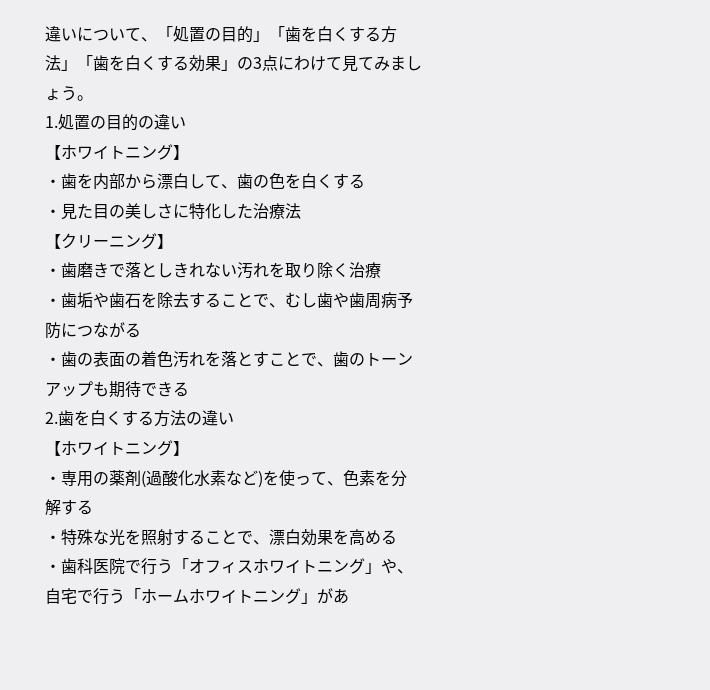違いについて、「処置の目的」「歯を白くする方法」「歯を白くする効果」の3点にわけて見てみましょう。
1.処置の目的の違い
【ホワイトニング】
・歯を内部から漂白して、歯の色を白くする
・見た目の美しさに特化した治療法
【クリーニング】
・歯磨きで落としきれない汚れを取り除く治療
・歯垢や歯石を除去することで、むし歯や歯周病予防につながる
・歯の表面の着色汚れを落とすことで、歯のトーンアップも期待できる
2.歯を白くする方法の違い
【ホワイトニング】
・専用の薬剤(過酸化水素など)を使って、色素を分解する
・特殊な光を照射することで、漂白効果を高める
・歯科医院で行う「オフィスホワイトニング」や、自宅で行う「ホームホワイトニング」があ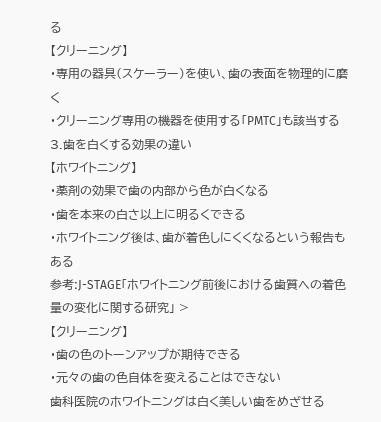る
【クリーニング】
・専用の器具(スケーラー)を使い、歯の表面を物理的に磨く
・クリーニング専用の機器を使用する「PMTC」も該当する
3.歯を白くする効果の違い
【ホワイトニング】
・薬剤の効果で歯の内部から色が白くなる
・歯を本来の白さ以上に明るくできる
・ホワイトニング後は、歯が着色しにくくなるという報告もある
参考:J-STAGE「ホワイトニング前後における歯質への着色量の変化に関する研究」 >
【クリーニング】
・歯の色のトーンアップが期待できる
・元々の歯の色自体を変えることはできない
歯科医院のホワイトニングは白く美しい歯をめざせる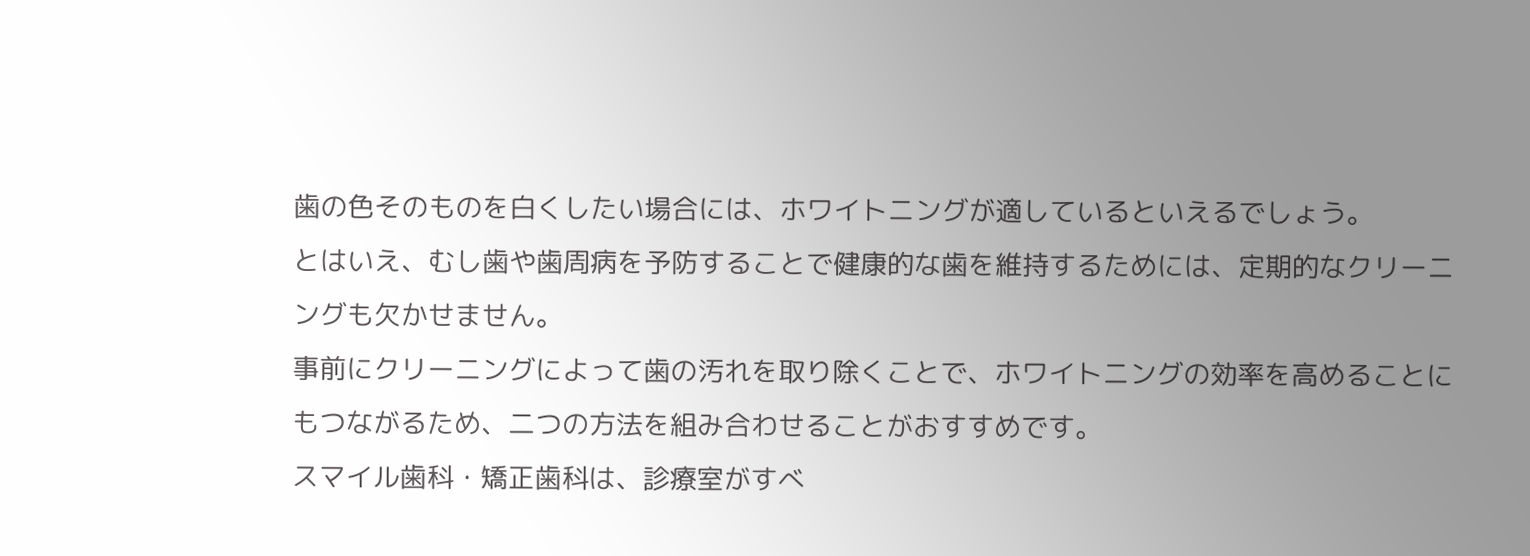歯の色そのものを白くしたい場合には、ホワイトニングが適しているといえるでしょう。
とはいえ、むし歯や歯周病を予防することで健康的な歯を維持するためには、定期的なクリーニングも欠かせません。
事前にクリーニングによって歯の汚れを取り除くことで、ホワイトニングの効率を高めることにもつながるため、二つの方法を組み合わせることがおすすめです。
スマイル歯科・矯正歯科は、診療室がすべ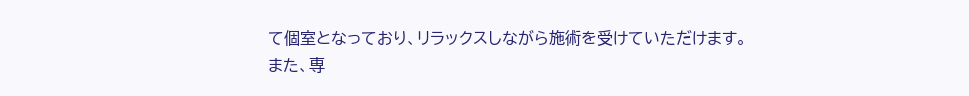て個室となっており、リラックスしながら施術を受けていただけます。
また、専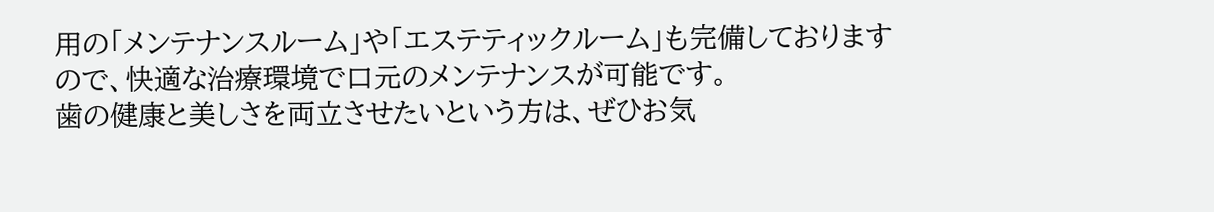用の「メンテナンスルーム」や「エステティックルーム」も完備しておりますので、快適な治療環境で口元のメンテナンスが可能です。
歯の健康と美しさを両立させたいという方は、ぜひお気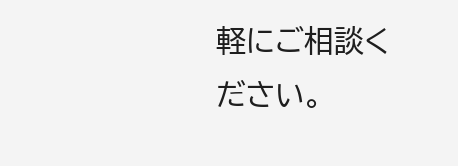軽にご相談ください。